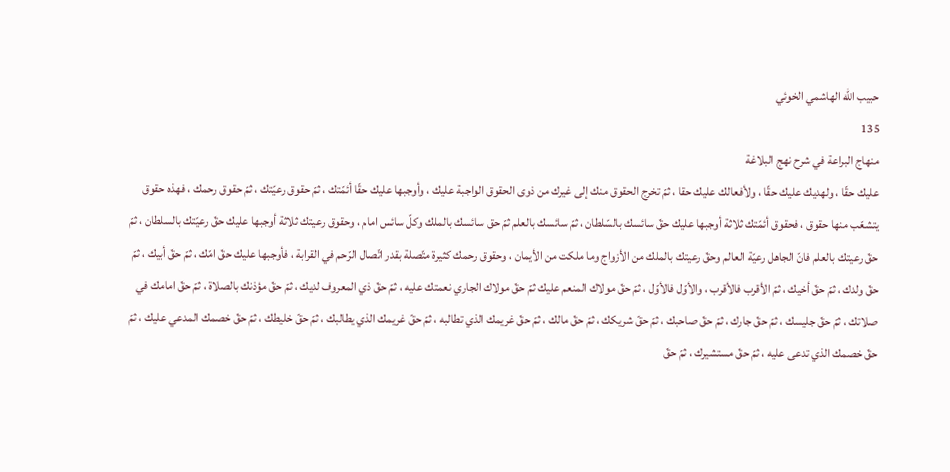حبيب الله الهاشمي الخوئي
135
منهاج البراعة في شرح نهج البلاغة
عليك حقّا ، ولهديك عليك حقّا ، ولأفعالك عليك حقا ، ثمّ تخرج الحقوق منك إلى غيرك من ذوى الحقوق الواجبة عليك ، وأوجبها عليك حقّا أئمّتك ، ثمّ حقوق رعيّتك ، ثمّ حقوق رحمك ، فهذه حقوق يتشعّب منها حقوق ، فحقوق أئمّتك ثلاثة أوجبها عليك حقّ سائسك بالسّلطان ، ثمّ سائسك بالعلم ثمّ حق سائسك بالملك وكلّ سائس امام ، وحقوق رعيتك ثلاثة أوجبها عليك حقّ رعيّتك بالسلطان ، ثمّ حقّ رعيتك بالعلم فانّ الجاهل رعيّة العالم وحقّ رعيتك بالملك من الأزواج وما ملكت من الأيمان ، وحقوق رحمك كثيرة متّصلة بقدر اتّصال الرّحم في القرابة ، فأوجبها عليك حقّ امّك ، ثمّ حقّ أبيك ، ثمّ حقّ ولدك ، ثمّ حقّ أخيك ، ثمّ الأقرب فالأقرب ، والأوّل فالأوّل ، ثمّ حقّ مولاك المنعم عليك ثمّ حقّ مولاك الجاري نعمتك عليه ، ثمّ حقّ ذي المعروف لديك ، ثمّ حقّ مؤذنك بالصلاة ، ثمّ حقّ امامك في صلاتك ، ثمّ حقّ جليسك ، ثمّ حقّ جارك ، ثمّ حقّ صاحبك ، ثمّ حقّ شريكك ، ثمّ حقّ مالك ، ثمّ حقّ غريمك الذي تطالبه ، ثمّ حقّ غريمك الذي يطالبك ، ثمّ حقّ خليطك ، ثمّ حقّ خصمك المدعي عليك ، ثمّ حقّ خصمك الذي تدعى عليه ، ثمّ حقّ مستشيرك ، ثمّ حقّ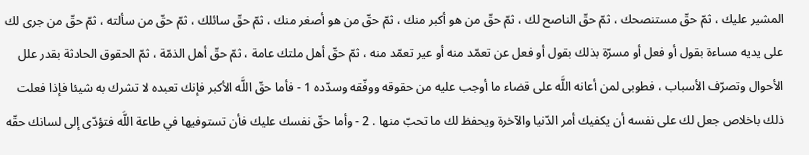المشير عليك ، ثمّ حقّ مستنصحك ، ثمّ حقّ الناصح لك ، ثمّ حقّ من هو أكبر منك ، ثمّ حقّ من هو أصغر منك ، ثمّ حقّ سائلك ، ثمّ حقّ من سألته ، ثمّ حقّ من جرى لك على يديه مساءة بقول أو فعل أو مسرّة بذلك بقول أو فعل عن تعمّد منه أو عير تعمّد منه ، ثمّ حقّ أهل ملتك عامة ، ثمّ حقّ أهل الذمّة ، ثمّ الحقوق الحادثة بقدر علل الأحوال وتصرّف الأسباب ، فطوبى لمن أعانه اللَّه على قضاء ما أوجب عليه من حقوقه ووفّقه وسدّده 1 - فأما حقّ اللَّه الأكبر فإنك تعبده لا تشرك به شيئا فإذا فعلت ذلك باخلاص جعل لك على نفسه أن يكفيك أمر الدّنيا والآخرة ويحفظ لك ما تحبّ منها . 2 - وأما حقّ نفسك عليك فأن تستوفيها في طاعة اللَّه فتؤدّى إلى لسانك حقّه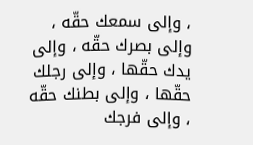، وإلى سمعك حقّه ، وإلى بصرك حقّه ، وإلى يدك حقّها ، وإلى رجلك حقّها ، وإلى بطنك حقّه ، وإلى فرجك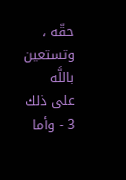حقّه ، وتستعين باللَّه على ذلك 3 - وأما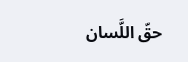حقّ اللَّسان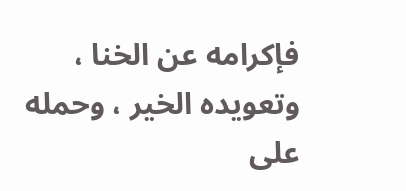فإكرامه عن الخنا ، وتعويده الخير ، وحمله على